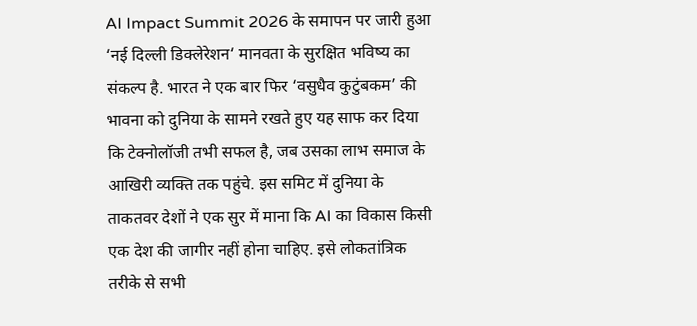AI Impact Summit 2026 के समापन पर जारी हुआ ‘नई दिल्ली डिक्लेरेशन‘ मानवता के सुरक्षित भविष्य का संकल्प है. भारत ने एक बार फिर ‘वसुधैव कुटुंबकम’ की भावना को दुनिया के सामने रखते हुए यह साफ कर दिया कि टेक्नोलॉजी तभी सफल है, जब उसका लाभ समाज के आखिरी व्यक्ति तक पहुंचे. इस समिट में दुनिया के ताकतवर देशों ने एक सुर में माना कि AI का विकास किसी एक देश की जागीर नहीं होना चाहिए. इसे लोकतांत्रिक तरीके से सभी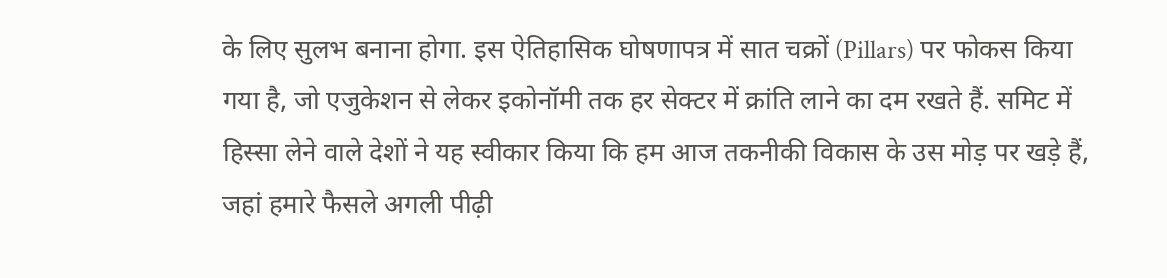के लिए सुलभ बनाना होगा. इस ऐतिहासिक घोषणापत्र में सात चक्रों (Pillars) पर फोकस किया गया है, जो एजुकेशन से लेकर इकोनॉमी तक हर सेक्टर में क्रांति लाने का दम रखते हैं. समिट में हिस्सा लेने वाले देशों ने यह स्वीकार किया कि हम आज तकनीकी विकास के उस मोड़ पर खड़े हैं, जहां हमारे फैसले अगली पीढ़ी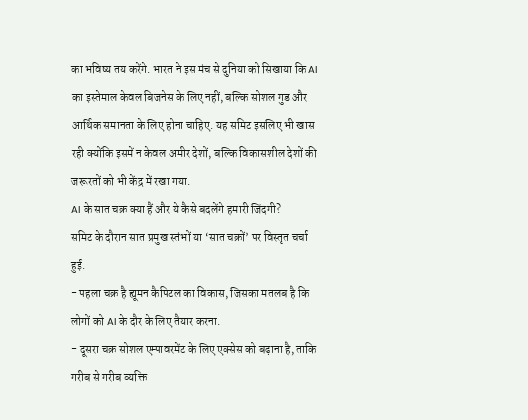का भविष्य तय करेंगे. भारत ने इस मंच से दुनिया को सिखाया कि AI का इस्तेमाल केवल बिजनेस के लिए नहीं, बल्कि सोशल गुड और आर्थिक समानता के लिए होना चाहिए. यह समिट इसलिए भी खास रही क्योंकि इसमें न केवल अमीर देशों, बल्कि विकासशील देशों की जरूरतों को भी केंद्र में रखा गया.
AI के सात चक्र क्या हैं और ये कैसे बदलेंगे हमारी जिंदगी?
समिट के दौरान सात प्रमुख स्तंभों या ‘सात चक्रों’ पर विस्तृत चर्चा हुई.
- पहला चक्र है ह्यूमन कैपिटल का विकास, जिसका मतलब है कि लोगों को AI के दौर के लिए तैयार करना.
- दूसरा चक्र सोशल एम्पावरमेंट के लिए एक्सेस को बढ़ाना है, ताकि गरीब से गरीब व्यक्ति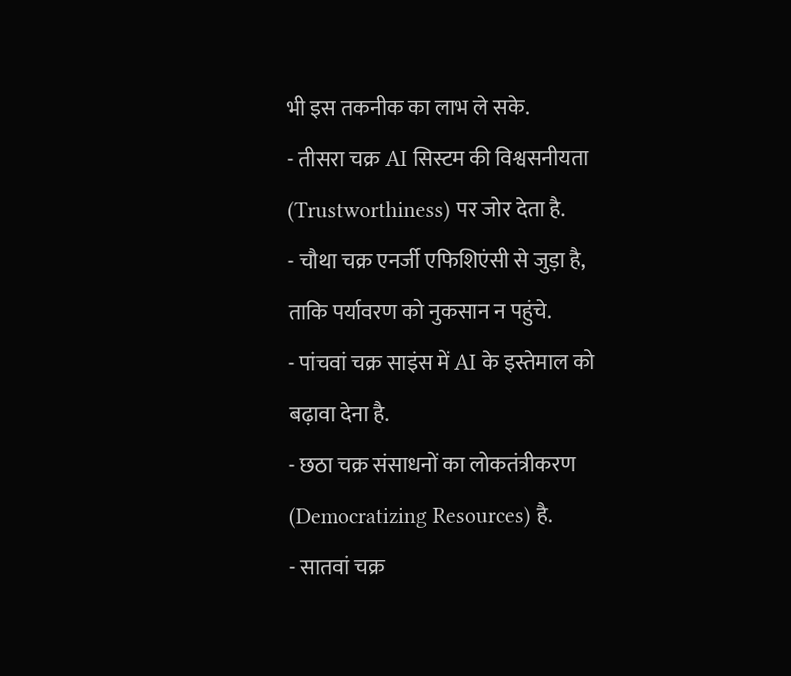भी इस तकनीक का लाभ ले सके.
- तीसरा चक्र AI सिस्टम की विश्वसनीयता (Trustworthiness) पर जोर देता है.
- चौथा चक्र एनर्जी एफिशिएंसी से जुड़ा है, ताकि पर्यावरण को नुकसान न पहुंचे.
- पांचवां चक्र साइंस में AI के इस्तेमाल को बढ़ावा देना है.
- छठा चक्र संसाधनों का लोकतंत्रीकरण (Democratizing Resources) है.
- सातवां चक्र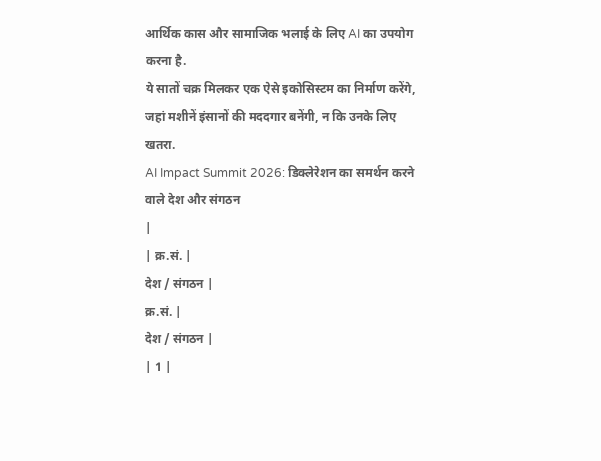आर्थिक कास और सामाजिक भलाई के लिए AI का उपयोग करना है.
ये सातों चक्र मिलकर एक ऐसे इकोसिस्टम का निर्माण करेंगे, जहां मशीनें इंसानों की मददगार बनेंगी, न कि उनके लिए खतरा.
AI Impact Summit 2026: डिक्लेरेशन का समर्थन करने वाले देश और संगठन
|
| क्र.सं. |
देश / संगठन |
क्र.सं. |
देश / संगठन |
| 1 |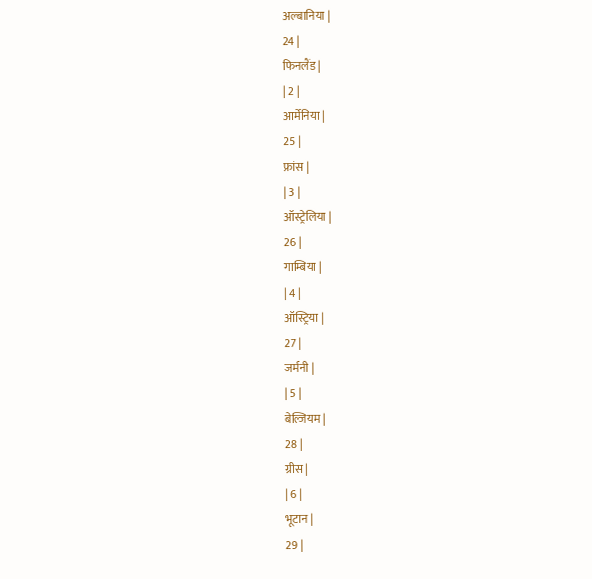अल्बानिया |
24 |
फिनलैंड |
| 2 |
आर्मेनिया |
25 |
फ्रांस |
| 3 |
ऑस्ट्रेलिया |
26 |
गाम्बिया |
| 4 |
ऑस्ट्रिया |
27 |
जर्मनी |
| 5 |
बेल्जियम |
28 |
ग्रीस |
| 6 |
भूटान |
29 |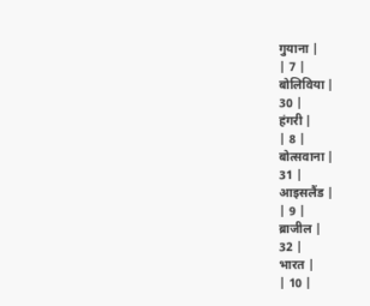गुयाना |
| 7 |
बोलिविया |
30 |
हंगरी |
| 8 |
बोत्सवाना |
31 |
आइसलैंड |
| 9 |
ब्राजील |
32 |
भारत |
| 10 |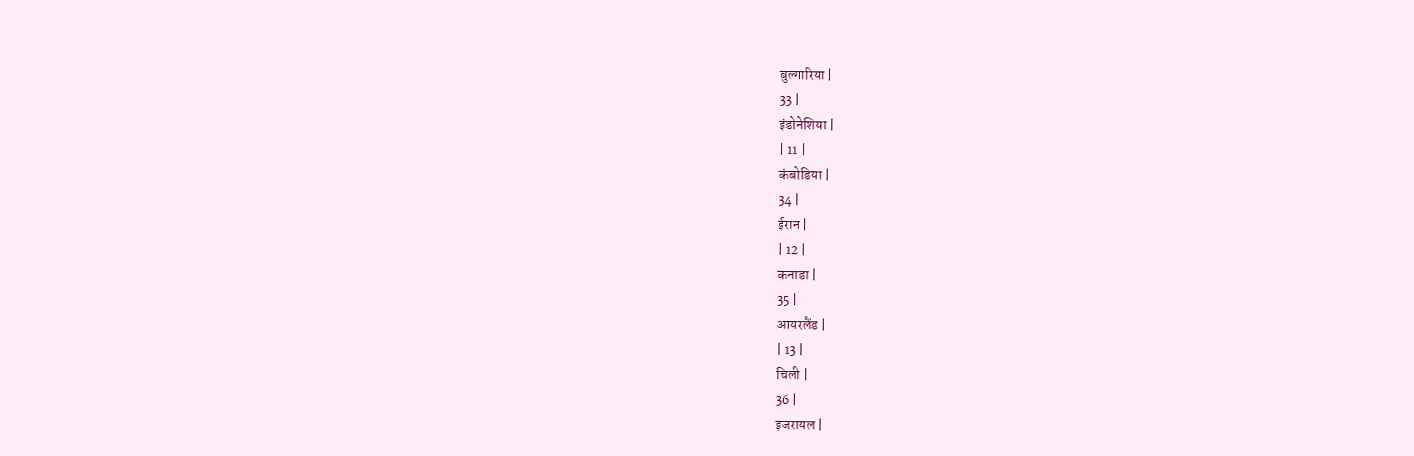बुल्गारिया |
33 |
इंडोनेशिया |
| 11 |
कंबोडिया |
34 |
ईरान |
| 12 |
कनाडा |
35 |
आयरलैंड |
| 13 |
चिली |
36 |
इजरायल |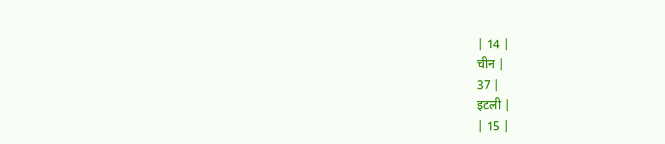| 14 |
चीन |
37 |
इटली |
| 15 |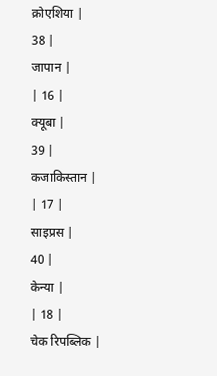क्रोएशिया |
38 |
जापान |
| 16 |
क्यूबा |
39 |
कजाकिस्तान |
| 17 |
साइप्रस |
40 |
केन्या |
| 18 |
चेक रिपब्लिक |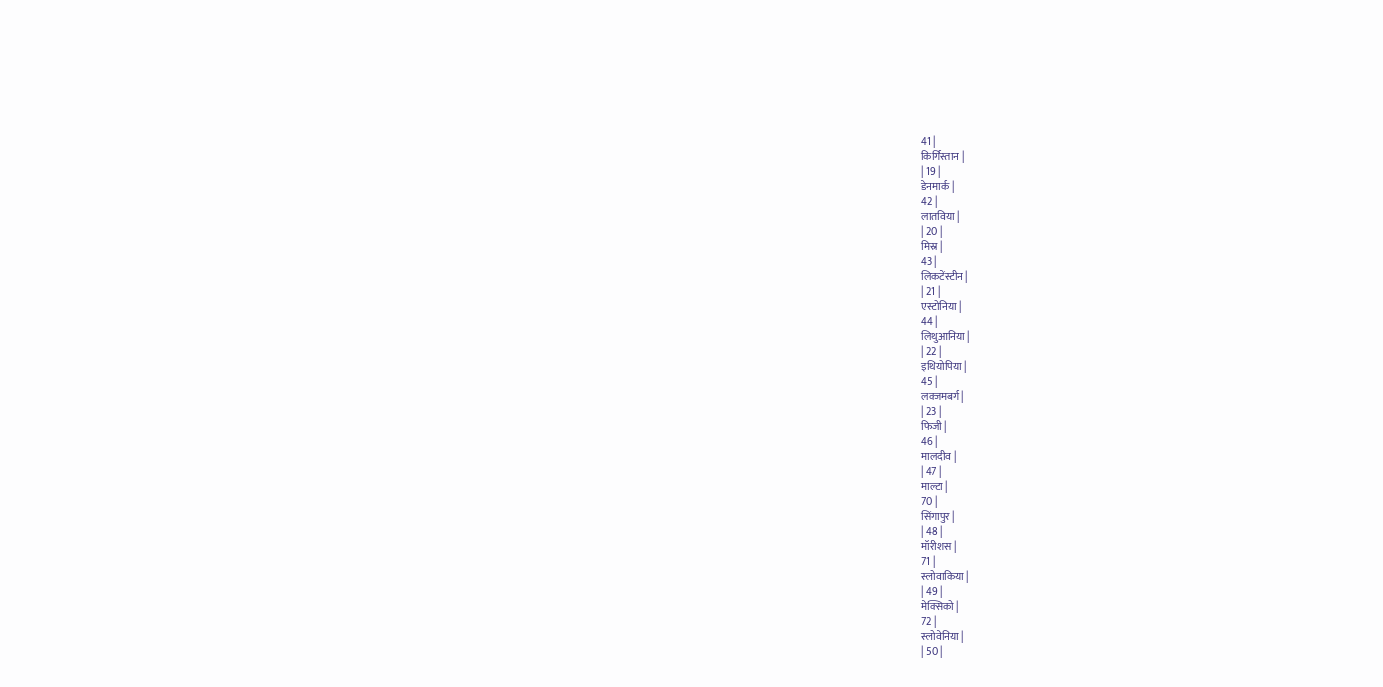41 |
किर्गिस्तान |
| 19 |
डेनमार्क |
42 |
लातविया |
| 20 |
मिस्र |
43 |
लिकटेंस्टीन |
| 21 |
एस्टोनिया |
44 |
लिथुआनिया |
| 22 |
इथियोपिया |
45 |
लक्जमबर्ग |
| 23 |
फिजी |
46 |
मालदीव |
| 47 |
माल्टा |
70 |
सिंगापुर |
| 48 |
मॉरीशस |
71 |
स्लोवाकिया |
| 49 |
मेक्सिको |
72 |
स्लोवेनिया |
| 50 |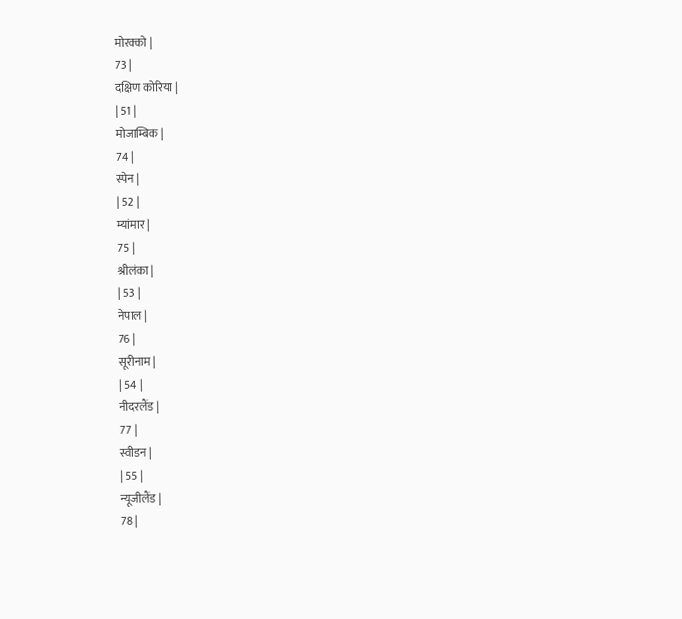मोरक्को |
73 |
दक्षिण कोरिया |
| 51 |
मोजाम्बिक |
74 |
स्पेन |
| 52 |
म्यांमार |
75 |
श्रीलंका |
| 53 |
नेपाल |
76 |
सूरीनाम |
| 54 |
नीदरलैंड |
77 |
स्वीडन |
| 55 |
न्यूजीलैंड |
78 |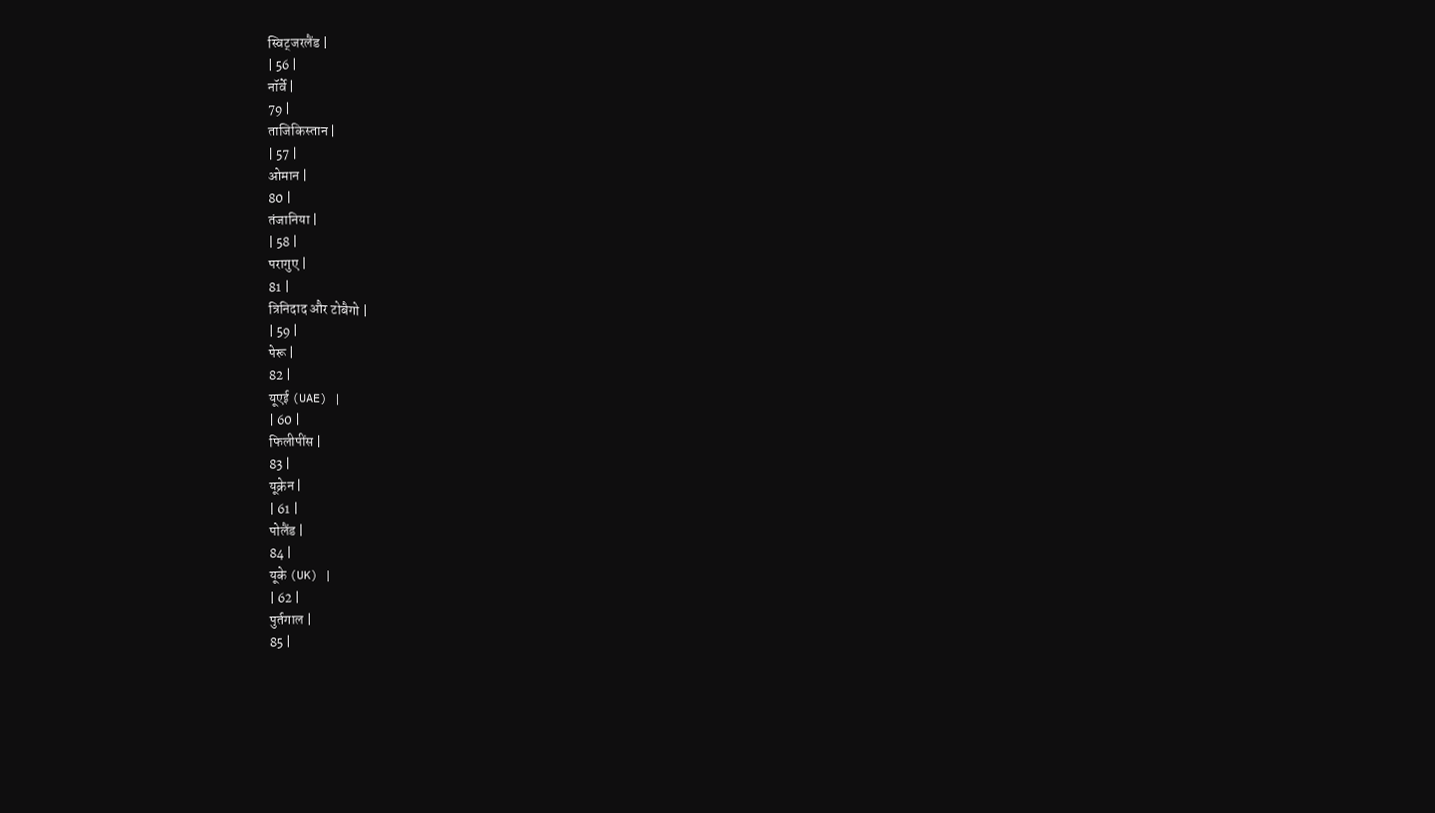स्विट्जरलैंड |
| 56 |
नॉर्वे |
79 |
ताजिकिस्तान |
| 57 |
ओमान |
80 |
तंजानिया |
| 58 |
परागुए |
81 |
त्रिनिदाद और टोबैगो |
| 59 |
पेरू |
82 |
यूएई (UAE) |
| 60 |
फिलीपींस |
83 |
यूक्रेन |
| 61 |
पोलैंड |
84 |
यूके (UK) |
| 62 |
पुर्तगाल |
85 |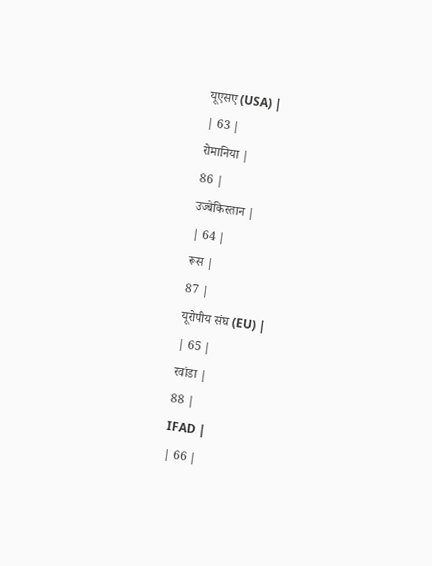यूएसए (USA) |
| 63 |
रोमानिया |
86 |
उज्बेकिस्तान |
| 64 |
रूस |
87 |
यूरोपीय संघ (EU) |
| 65 |
रवांडा |
88 |
IFAD |
| 66 |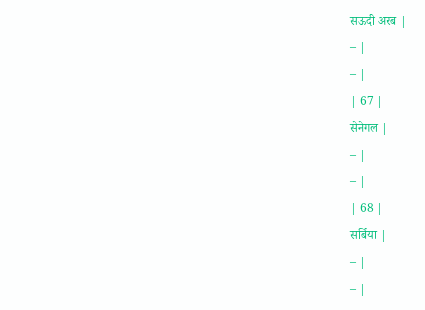सऊदी अरब |
– |
– |
| 67 |
सेनेगल |
– |
– |
| 68 |
सर्बिया |
– |
– |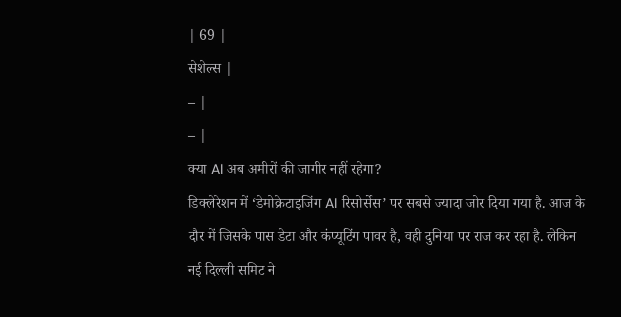| 69 |
सेशेल्स |
– |
– |
क्या AI अब अमीरों की जागीर नहीं रहेगा?
डिक्लेरेशन में ‘डेमोक्रेटाइजिंग AI रिसोर्सेस’ पर सबसे ज्यादा जोर दिया गया है. आज के दौर में जिसके पास डेटा और कंप्यूटिंग पावर है, वही दुनिया पर राज कर रहा है. लेकिन नई दिल्ली समिट ने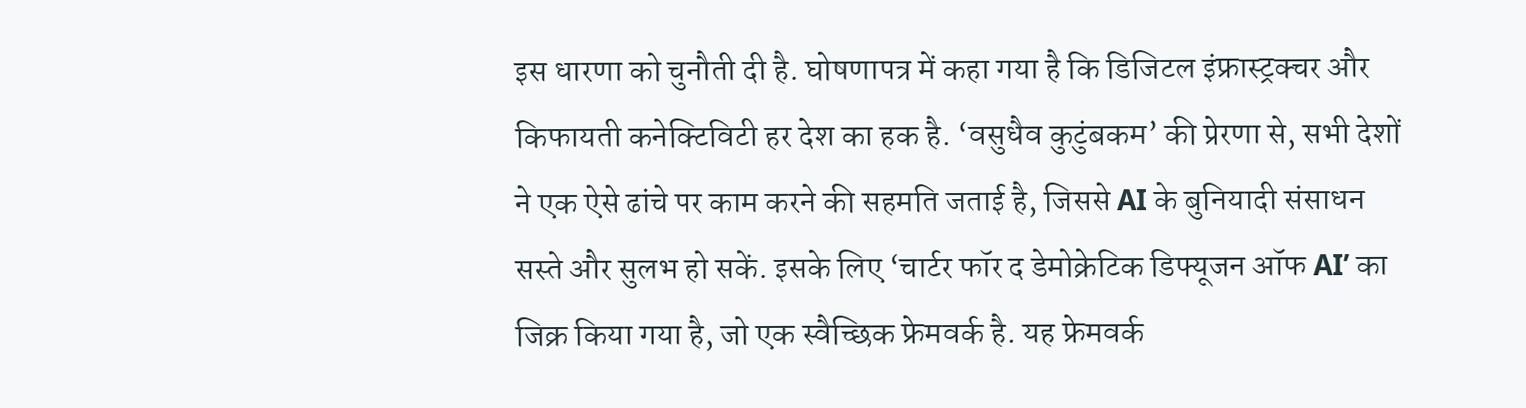इस धारणा को चुनौती दी है. घोषणापत्र में कहा गया है कि डिजिटल इंफ्रास्ट्रक्चर और किफायती कनेक्टिविटी हर देश का हक है. ‘वसुधैव कुटुंबकम’ की प्रेरणा से, सभी देशों ने एक ऐसे ढांचे पर काम करने की सहमति जताई है, जिससे AI के बुनियादी संसाधन सस्ते और सुलभ हो सकें. इसके लिए ‘चार्टर फॉर द डेमोक्रेटिक डिफ्यूजन ऑफ AI’ का जिक्र किया गया है, जो एक स्वैच्छिक फ्रेमवर्क है. यह फ्रेमवर्क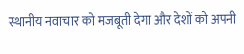स्थानीय नवाचार को मजबूती देगा और देशों को अपनी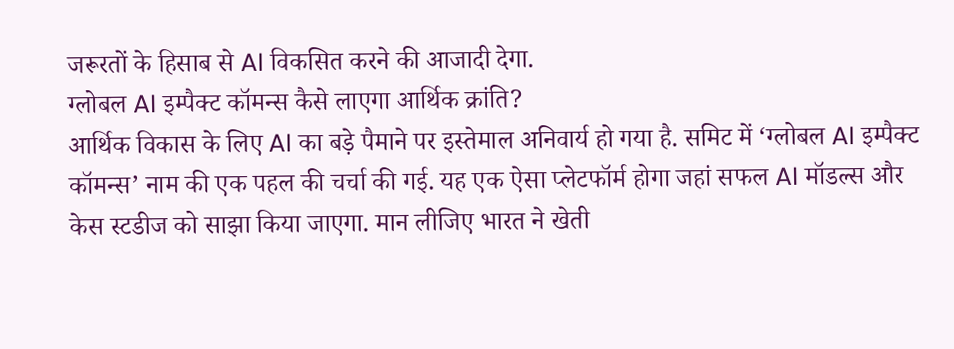जरूरतों के हिसाब से AI विकसित करने की आजादी देगा.
ग्लोबल AI इम्पैक्ट कॉमन्स कैसे लाएगा आर्थिक क्रांति?
आर्थिक विकास के लिए AI का बड़े पैमाने पर इस्तेमाल अनिवार्य हो गया है. समिट में ‘ग्लोबल AI इम्पैक्ट कॉमन्स’ नाम की एक पहल की चर्चा की गई. यह एक ऐसा प्लेटफॉर्म होगा जहां सफल AI मॉडल्स और केस स्टडीज को साझा किया जाएगा. मान लीजिए भारत ने खेती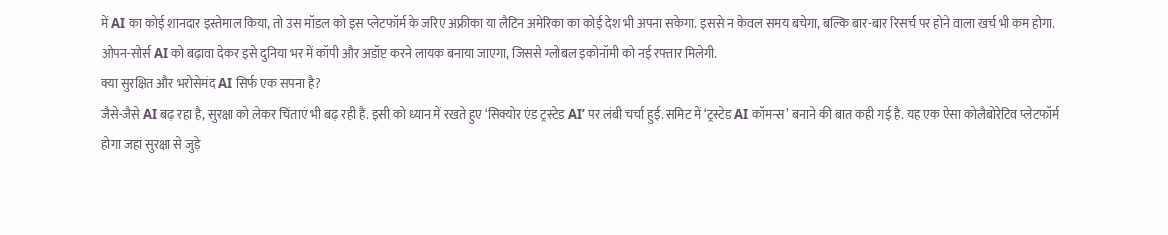में AI का कोई शानदार इस्तेमाल किया, तो उस मॉडल को इस प्लेटफॉर्म के जरिए अफ्रीका या लैटिन अमेरिका का कोई देश भी अपना सकेगा. इससे न केवल समय बचेगा, बल्कि बार-बार रिसर्च पर होने वाला खर्च भी कम होगा. ओपन-सोर्स AI को बढ़ावा देकर इसे दुनिया भर में कॉपी और अडॉप्ट करने लायक बनाया जाएगा, जिससे ग्लोबल इकोनॉमी को नई रफ्तार मिलेगी.
क्या सुरक्षित और भरोसेमंद AI सिर्फ एक सपना है?
जैसे-जैसे AI बढ़ रहा है, सुरक्षा को लेकर चिंताएं भी बढ़ रही हैं. इसी को ध्यान में रखते हुए ‘सिक्योर एंड ट्रस्टेड AI’ पर लंबी चर्चा हुई. समिट में ‘ट्रस्टेड AI कॉमन्स’ बनाने की बात कही गई है. यह एक ऐसा कोलैबोरेटिव प्लेटफॉर्म होगा जहां सुरक्षा से जुड़े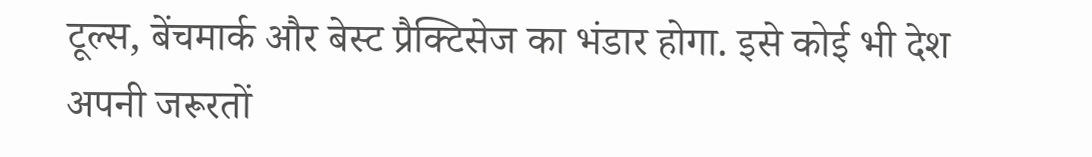टूल्स, बेंचमार्क और बेस्ट प्रैक्टिसेज का भंडार होगा. इसे कोई भी देश अपनी जरूरतों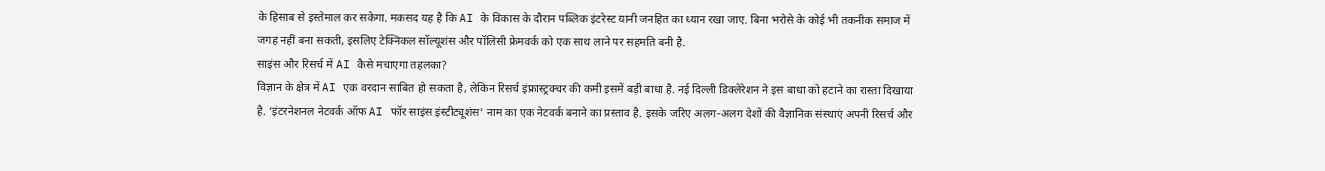के हिसाब से इस्तेमाल कर सकेगा. मकसद यह है कि AI के विकास के दौरान पब्लिक इंटरेस्ट यानी जनहित का ध्यान रखा जाए. बिना भरोसे के कोई भी तकनीक समाज में जगह नहीं बना सकती, इसलिए टेक्निकल सॉल्यूशंस और पॉलिसी फ्रेमवर्क को एक साथ लाने पर सहमति बनी है.
साइंस और रिसर्च में AI कैसे मचाएगा तहलका?
विज्ञान के क्षेत्र में AI एक वरदान साबित हो सकता है, लेकिन रिसर्च इंफ्रास्ट्रक्चर की कमी इसमें बड़ी बाधा है. नई दिल्ली डिक्लेरेशन ने इस बाधा को हटाने का रास्ता दिखाया है. ‘इंटरनेशनल नेटवर्क ऑफ AI फॉर साइंस इंस्टीट्यूशंस’ नाम का एक नेटवर्क बनाने का प्रस्ताव है. इसके जरिए अलग-अलग देशों की वैज्ञानिक संस्थाएं अपनी रिसर्च और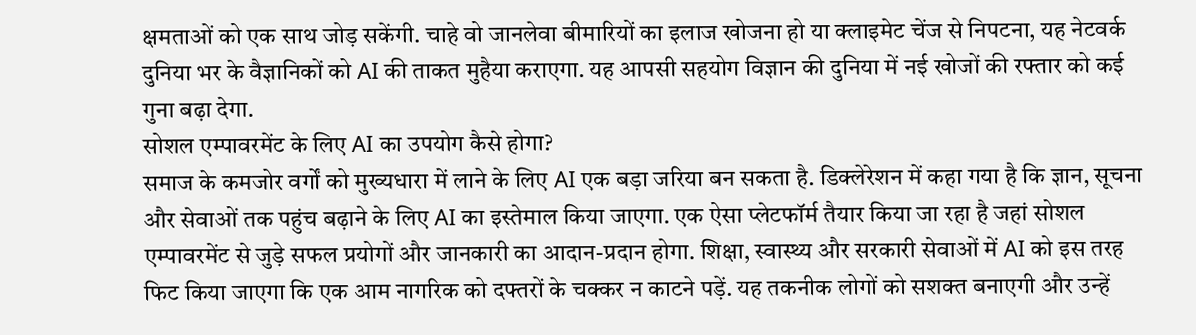क्षमताओं को एक साथ जोड़ सकेंगी. चाहे वो जानलेवा बीमारियों का इलाज खोजना हो या क्लाइमेट चेंज से निपटना, यह नेटवर्क दुनिया भर के वैज्ञानिकों को AI की ताकत मुहैया कराएगा. यह आपसी सहयोग विज्ञान की दुनिया में नई खोजों की रफ्तार को कई गुना बढ़ा देगा.
सोशल एम्पावरमेंट के लिए AI का उपयोग कैसे होगा?
समाज के कमजोर वर्गों को मुख्यधारा में लाने के लिए AI एक बड़ा जरिया बन सकता है. डिक्लेरेशन में कहा गया है कि ज्ञान, सूचना और सेवाओं तक पहुंच बढ़ाने के लिए AI का इस्तेमाल किया जाएगा. एक ऐसा प्लेटफॉर्म तैयार किया जा रहा है जहां सोशल एम्पावरमेंट से जुड़े सफल प्रयोगों और जानकारी का आदान-प्रदान होगा. शिक्षा, स्वास्थ्य और सरकारी सेवाओं में AI को इस तरह फिट किया जाएगा कि एक आम नागरिक को दफ्तरों के चक्कर न काटने पड़ें. यह तकनीक लोगों को सशक्त बनाएगी और उन्हें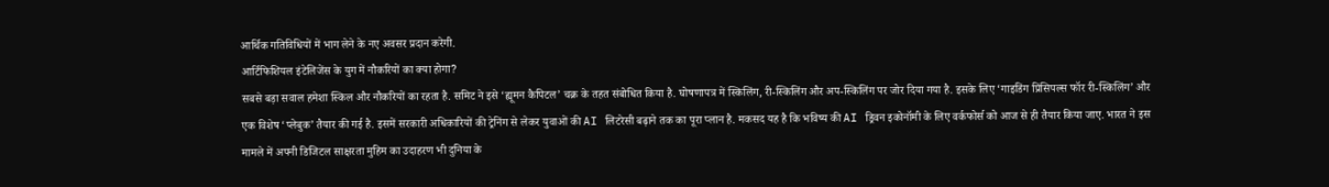आर्थिक गतिविधियों में भाग लेने के नए अवसर प्रदान करेगी.
आर्टिफिशियल इंटेलिजेंस के युग में नौकरियों का क्या होगा?
सबसे बड़ा सवाल हमेशा स्किल और नौकरियों का रहता है. समिट ने इसे ‘ह्यूमन कैपिटल’ चक्र के तहत संबोधित किया है. घोषणापत्र में स्किलिंग, री-स्किलिंग और अप-स्किलिंग पर जोर दिया गया है. इसके लिए ‘गाइडिंग प्रिंसिपल्स फॉर री-स्किलिंग’ और एक विशेष ‘प्लेबुक’ तैयार की गई है. इसमें सरकारी अधिकारियों की ट्रेनिंग से लेकर युवाओं की AI लिटरेसी बढ़ाने तक का पूरा प्लान है. मकसद यह है कि भविष्य की AI ड्रिवन इकोनॉमी के लिए वर्कफोर्स को आज से ही तैयार किया जाए. भारत ने इस मामले में अपनी डिजिटल साक्षरता मुहिम का उदाहरण भी दुनिया के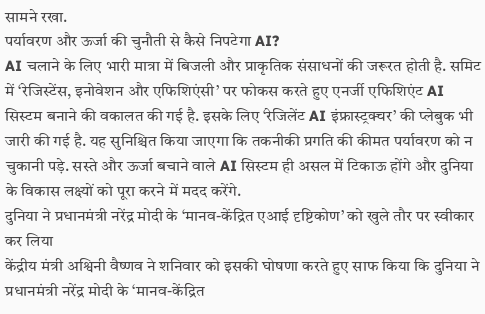सामने रखा.
पर्यावरण और ऊर्जा की चुनौती से कैसे निपटेगा AI?
AI चलाने के लिए भारी मात्रा में बिजली और प्राकृतिक संसाधनों की जरूरत होती है. समिट में ‘रेजिस्टेंस, इनोवेशन और एफिशिएंसी’ पर फोकस करते हुए एनर्जी एफिशिएंट AI सिस्टम बनाने की वकालत की गई है. इसके लिए ‘रेजिलेंट AI इंफ्रास्ट्रक्चर’ की प्लेबुक भी जारी की गई है. यह सुनिश्चित किया जाएगा कि तकनीकी प्रगति की कीमत पर्यावरण को न चुकानी पड़े. सस्ते और ऊर्जा बचाने वाले AI सिस्टम ही असल में टिकाऊ होंगे और दुनिया के विकास लक्ष्यों को पूरा करने में मदद करेंगे.
दुनिया ने प्रधानमंत्री नरेंद्र मोदी के ‘मानव-केंद्रित एआई दृष्टिकोण’ को खुले तौर पर स्वीकार कर लिया
केंद्रीय मंत्री अश्विनी वैष्णव ने शनिवार को इसकी घोषणा करते हुए साफ किया कि दुनिया ने प्रधानमंत्री नरेंद्र मोदी के ‘मानव-केंद्रित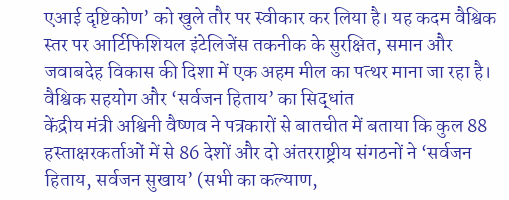एआई दृष्टिकोण’ को खुले तौर पर स्वीकार कर लिया है। यह कदम वैश्विक स्तर पर आर्टिफिशियल इंटेलिजेंस तकनीक के सुरक्षित, समान और जवाबदेह विकास की दिशा में एक अहम मील का पत्थर माना जा रहा है।
वैश्विक सहयोग और ‘सर्वजन हिताय’ का सिद्धांत
केंद्रीय मंत्री अश्विनी वैष्णव ने पत्रकारों से बातचीत में बताया कि कुल 88 हस्ताक्षरकर्ताओं में से 86 देशों और दो अंतरराष्ट्रीय संगठनों ने ‘सर्वजन हिताय, सर्वजन सुखाय’ (सभी का कल्याण,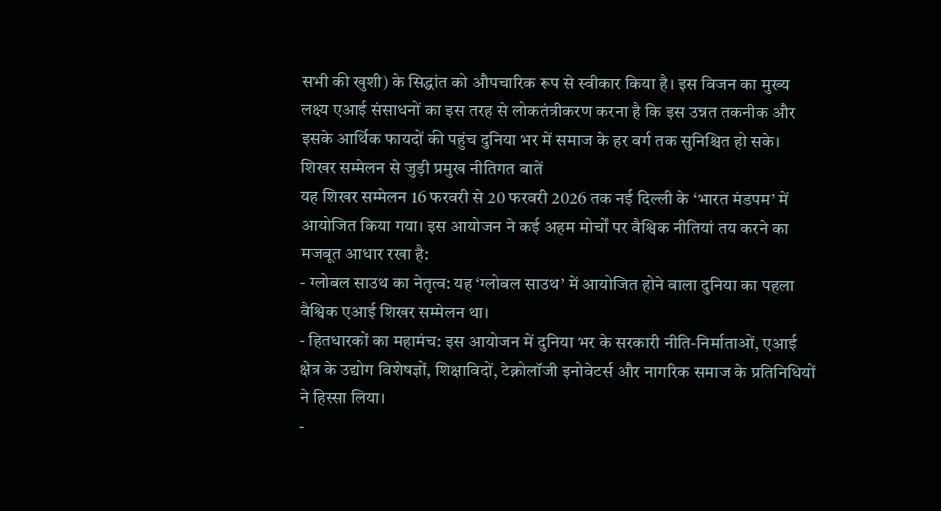सभी की खुशी) के सिद्धांत को औपचारिक रूप से स्वीकार किया है। इस विजन का मुख्य लक्ष्य एआई संसाधनों का इस तरह से लोकतंत्रीकरण करना है कि इस उन्नत तकनीक और इसके आर्थिक फायदों की पहुंच दुनिया भर में समाज के हर वर्ग तक सुनिश्चित हो सके।
शिखर सम्मेलन से जुड़ी प्रमुख नीतिगत बातें
यह शिखर सम्मेलन 16 फरवरी से 20 फरवरी 2026 तक नई दिल्ली के ‘भारत मंडपम’ में आयोजित किया गया। इस आयोजन ने कई अहम मोर्चों पर वैश्विक नीतियां तय करने का मजबूत आधार रखा है:
- ग्लोबल साउथ का नेतृत्व: यह ‘ग्लोबल साउथ’ में आयोजित होने वाला दुनिया का पहला वैश्विक एआई शिखर सम्मेलन था।
- हितधारकों का महामंच: इस आयोजन में दुनिया भर के सरकारी नीति-निर्माताओं, एआई क्षेत्र के उद्योग विशेषज्ञों, शिक्षाविदों, टेक्नोलॉजी इनोवेटर्स और नागरिक समाज के प्रतिनिधियों ने हिस्सा लिया।
-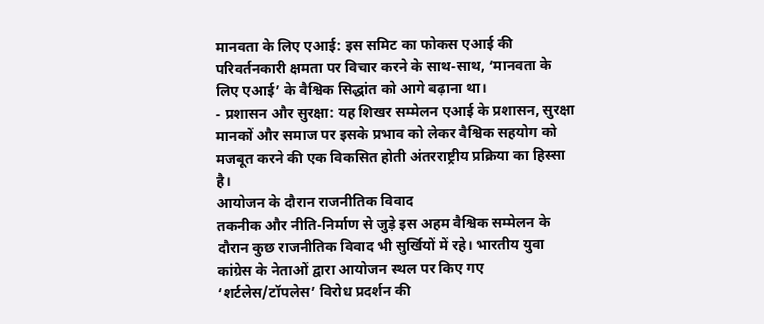मानवता के लिए एआई: इस समिट का फोकस एआई की परिवर्तनकारी क्षमता पर विचार करने के साथ-साथ, ‘मानवता के लिए एआई’ के वैश्विक सिद्धांत को आगे बढ़ाना था।
- प्रशासन और सुरक्षा: यह शिखर सम्मेलन एआई के प्रशासन, सुरक्षा मानकों और समाज पर इसके प्रभाव को लेकर वैश्विक सहयोग को मजबूत करने की एक विकसित होती अंतरराष्ट्रीय प्रक्रिया का हिस्सा है।
आयोजन के दौरान राजनीतिक विवाद
तकनीक और नीति-निर्माण से जुड़े इस अहम वैश्विक सम्मेलन के दौरान कुछ राजनीतिक विवाद भी सुर्खियों में रहे। भारतीय युवा कांग्रेस के नेताओं द्वारा आयोजन स्थल पर किए गए ‘शर्टलेस/टॉपलेस’ विरोध प्रदर्शन की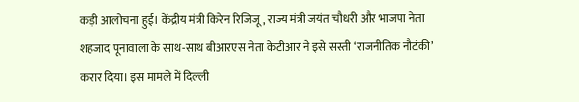कड़ी आलोचना हुई। केंद्रीय मंत्री किरेन रिजिजू, राज्य मंत्री जयंत चौधरी और भाजपा नेता शहजाद पूनावाला के साथ-साथ बीआरएस नेता केटीआर ने इसे सस्ती ‘राजनीतिक नौटंकी’ करार दिया। इस मामले में दिल्ली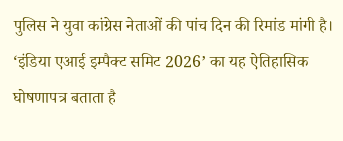पुलिस ने युवा कांग्रेस नेताओं की पांच दिन की रिमांड मांगी है।
‘इंडिया एआई इम्पैक्ट समिट 2026’ का यह ऐतिहासिक घोषणापत्र बताता है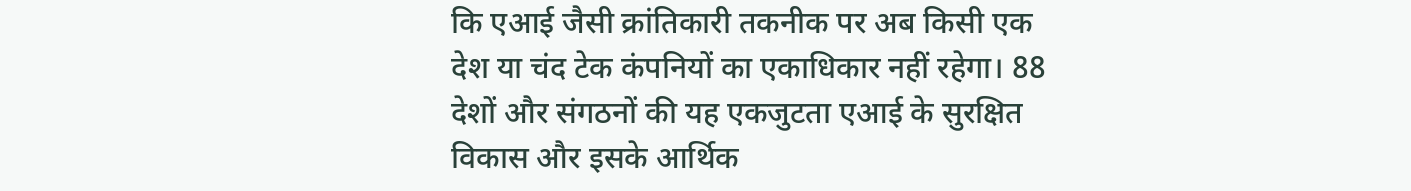कि एआई जैसी क्रांतिकारी तकनीक पर अब किसी एक देश या चंद टेक कंपनियों का एकाधिकार नहीं रहेगा। 88 देशों और संगठनों की यह एकजुटता एआई के सुरक्षित विकास और इसके आर्थिक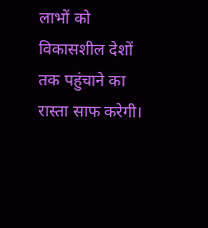लाभों को विकासशील देशों तक पहुंचाने का रास्ता साफ करेगी।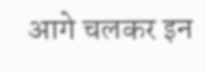आगे चलकर इन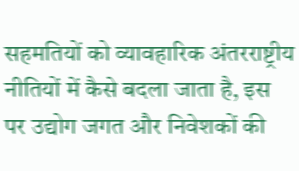सहमतियों को व्यावहारिक अंतरराष्ट्रीय नीतियों में कैसे बदला जाता है, इस पर उद्योग जगत और निवेशकों की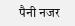पैनी नजर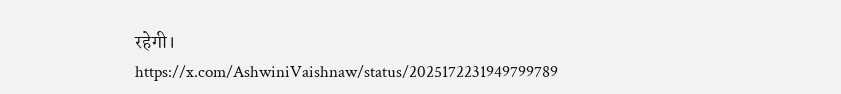रहेगी।
https://x.com/AshwiniVaishnaw/status/2025172231949799789